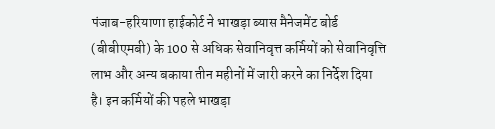पंजाब-हरियाणा हाईकोर्ट ने भाखड़ा ब्यास मैनेजमेंट बोर्ड (बीबीएमबी) के 100 से अधिक सेवानिवृत्त कर्मियों को सेवानिवृत्ति लाभ और अन्य बकाया तीन महीनों में जारी करने का निर्देश दिया है। इन कर्मियों की पहले भाखड़ा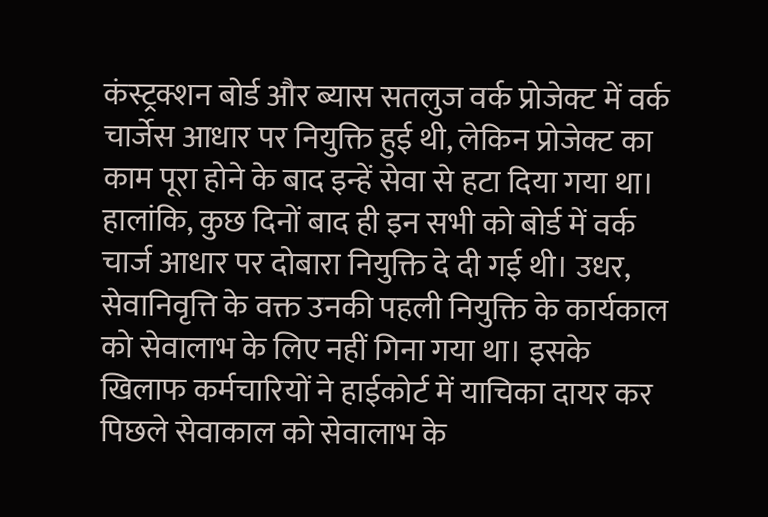कंस्ट्रक्शन बोर्ड और ब्यास सतलुज वर्क प्रोजेक्ट में वर्क चार्जेस आधार पर नियुक्ति हुई थी, लेकिन प्रोजेक्ट का काम पूरा होने के बाद इन्हें सेवा से हटा दिया गया था।
हालांकि, कुछ दिनों बाद ही इन सभी को बोर्ड में वर्क चार्ज आधार पर दोबारा नियुक्ति दे दी गई थी। उधर, सेवानिवृत्ति के वक्त उनकी पहली नियुक्ति के कार्यकाल को सेवालाभ के लिए नहीं गिना गया था। इसके खिलाफ कर्मचारियों ने हाईकोर्ट में याचिका दायर कर पिछले सेवाकाल को सेवालाभ के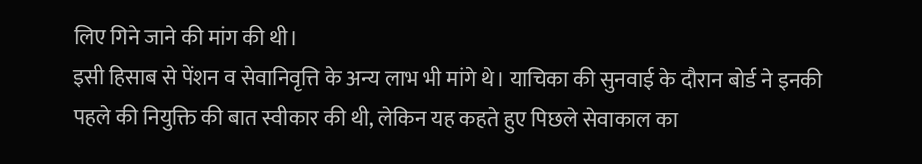लिए गिने जाने की मांग की थी।
इसी हिसाब से पेंशन व सेवानिवृत्ति के अन्य लाभ भी मांगे थे। याचिका की सुनवाई के दौरान बोर्ड ने इनकी पहले की नियुक्ति की बात स्वीकार की थी, लेकिन यह कहते हुए पिछले सेवाकाल का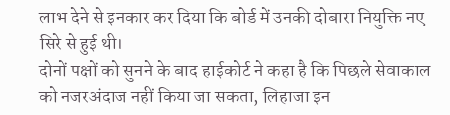लाभ देने से इनकार कर दिया कि बोर्ड में उनकी दोबारा नियुक्ति नए सिरे से हुई थी।
दोनों पक्षों को सुनने के बाद हाईकोर्ट ने कहा है कि पिछले सेवाकाल को नजरअंदाज नहीं किया जा सकता, लिहाजा इन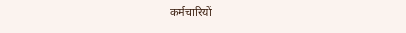कर्मचारियों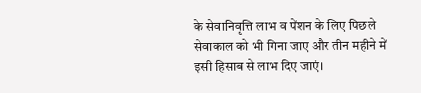के सेवानिवृत्ति लाभ व पेंशन के लिए पिछले सेवाकाल को भी गिना जाए और तीन महीने में इसी हिसाब से लाभ दिए जाएं।